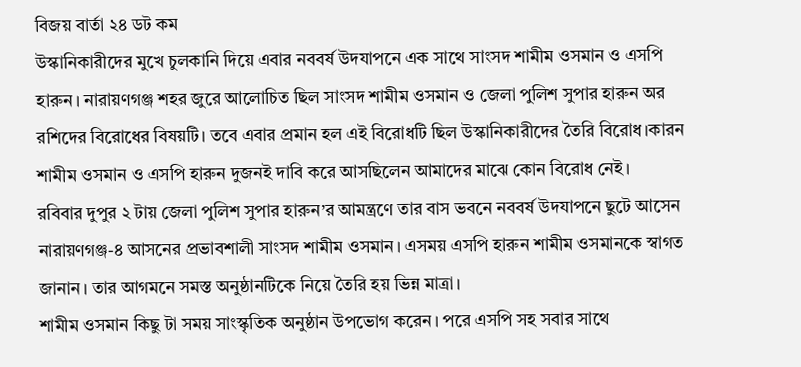বিজয় বার্তা ২৪ ডট কম
উস্কানিকারীদের মুখে চুলকানি দিয়ে এবার নববর্ষ উদযাপনে এক সাথে সাংসদ শামীম ওসমান ও এসপি হারুন। নারায়ণগঞ্জ শহর জুরে আলোচিত ছিল সাংসদ শামীম ওসমান ও জেলা পুলিশ সুপার হারুন অর রশিদের বিরোধের বিষয়টি। তবে এবার প্রমান হল এই বিরোধটি ছিল উস্কানিকারীদের তৈরি বিরোধ।কারন শামীম ওসমান ও এসপি হারুন দুজনই দাবি করে আসছিলেন আমাদের মাঝে কোন বিরোধ নেই।
রবিবার দুপুর ২ টায় জেলা পুলিশ সুপার হারুন’র আমন্ত্রণে তার বাস ভবনে নববর্ষ উদযাপনে ছুটে আসেন নারায়ণগঞ্জ-৪ আসনের প্রভাবশালী সাংসদ শামীম ওসমান। এসময় এসপি হারুন শামীম ওসমানকে স্বাগত জানান। তার আগমনে সমস্ত অনুষ্ঠানটিকে নিয়ে তৈরি হয় ভিন্ন মাত্রা।
শামীম ওসমান কিছু টা সময় সাংস্কৃতিক অনুষ্ঠান উপভোগ করেন। পরে এসপি সহ সবার সাথে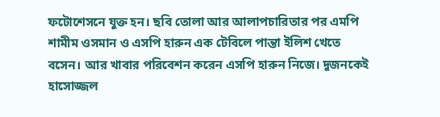ফটোশেসনে যুক্ত হন। ছবি তোলা আর আলাপচারিতার পর এমপি শামীম ওসমান ও এসপি হারুন এক টেবিলে পান্তা ইলিশ খেতে বসেন। আর খাবার পরিবেশন করেন এসপি হারুন নিজে। দুজনকেই হাসোজ্জল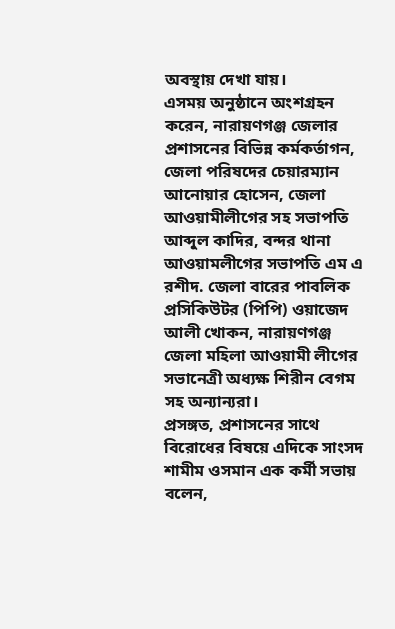অবস্থায় দেখা যায়।
এসময় অনুষ্ঠানে অংশগ্রহন করেন, নারায়ণগঞ্জ জেলার প্রশাসনের বিভিন্ন কর্মকর্তাগন, জেলা পরিষদের চেয়ারম্যান আনোয়ার হোসেন, জেলা আওয়ামীলীগের সহ সভাপতি আব্দুল কাদির, বন্দর থানা আওয়ামলীগের সভাপতি এম এ রশীদ. জেলা বারের পাবলিক প্রসিকিউটর (পিপি) ওয়াজেদ আলী খোকন, নারায়ণগঞ্জ জেলা মহিলা আওয়ামী লীগের সভানেত্রী অধ্যক্ষ শিরীন বেগম সহ অন্যান্যরা।
প্রসঙ্গত, প্রশাসনের সাথে বিরোধের বিষয়ে এদিকে সাংসদ শামীম ওসমান এক কর্মী সভায় বলেন,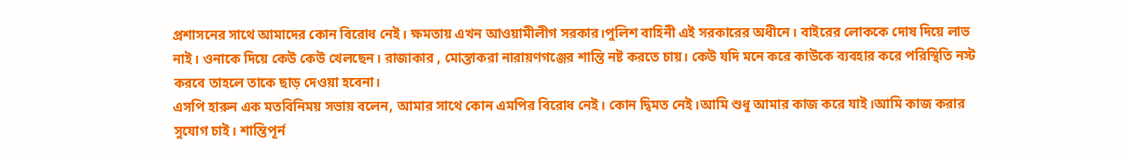প্রশাসনের সাথে আমাদের কোন বিরোধ নেই। ক্ষমতায় এখন আওয়ামীলীগ সরকার।পুলিশ বাহিনী এই সরকারের অধীনে। বাইরের লোককে দোষ দিয়ে লাভ নাই। ওনাকে দিয়ে কেউ কেউ খেলছেন। রাজাকার , মোস্তাকরা নারায়ণগঞ্জের শান্তি নষ্ট করতে চায়। কেউ যদি মনে করে কাউকে ব্যবহার করে পরিস্থিতি নস্ট করবে তাহলে তাকে ছাড় দেওয়া হবেনা।
এসপি হারুন এক মতবিনিময় সভায় বলেন, আমার সাথে কোন এমপির বিরোধ নেই। কোন দ্বিমত নেই।আমি শুধু আমার কাজ করে যাই।আমি কাজ করার সুযোগ চাই। শান্তিপূর্ন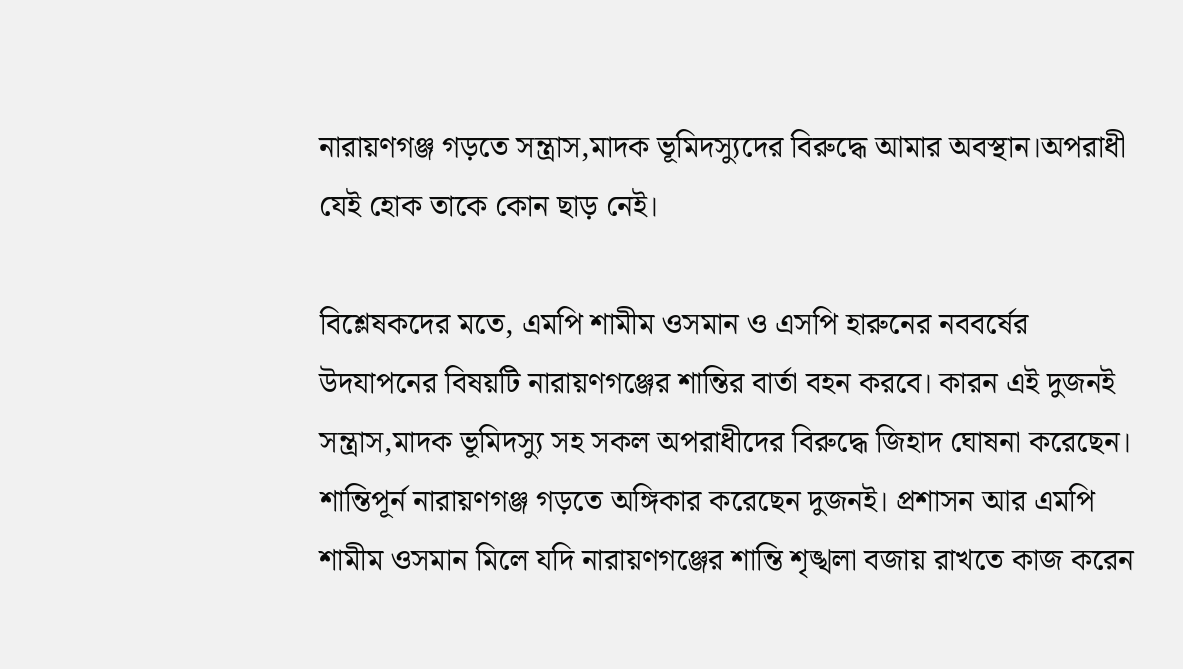নারায়ণগঞ্জ গড়তে সন্ত্রাস,মাদক ভূমিদস্যুদের বিরুদ্ধে আমার অবস্থান।অপরাধী যেই হোক তাকে কোন ছাড় নেই।

বিশ্লেষকদের মতে, এমপি শামীম ওসমান ও এসপি হারুনের নববর্ষের উদযাপনের বিষয়টি নারায়ণগঞ্জের শান্তির বার্তা বহন করবে। কারন এই দুজনই সন্ত্রাস,মাদক ভূমিদস্যু সহ সকল অপরাধীদের বিরুদ্ধে জিহাদ ঘোষনা করেছেন। শান্তিপূর্ন নারায়ণগঞ্জ গড়তে অঙ্গিকার করেছেন দুজনই। প্রশাসন আর এমপি শামীম ওসমান মিলে যদি নারায়ণগঞ্জের শান্তি শৃঙ্খলা বজায় রাখতে কাজ করেন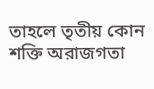তাহলে তৃতীয় কোন শক্তি অরাজগতা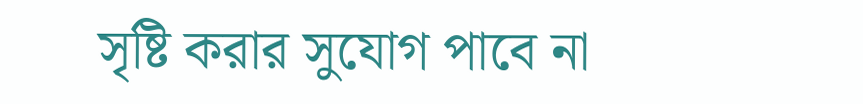সৃষ্টি করার সুযোগ পাবে না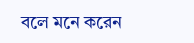বলে মনে করেন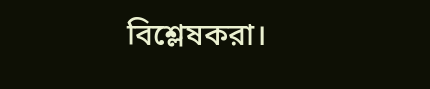বিশ্লেষকরা।